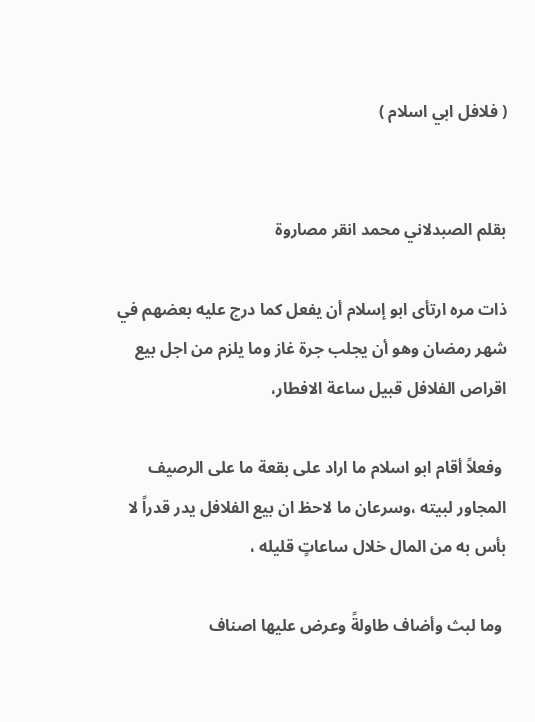( فلافل ابي اسلام )


بقلم الصبدلاني محمد انقر مصاروة

ذات مره ارتأى ابو إسلام أن يفعل كما درج عليه بعضهم في شهر رمضان وهو أن يجلب جرة غاز وما يلزم من اجل بيع اقراص الفلافل قبيل ساعة الافطار،

 وفعلاً أقام ابو اسلام ما اراد على بقعة ما على الرصيف المجاور لبيته ،وسرعان ما لاحظ ان بيع الفلافل يدر قدراً لا بأس به من المال خلال ساعاتٍ قليله ،

 وما لبث وأضاف طاولةً وعرض عليها اصناف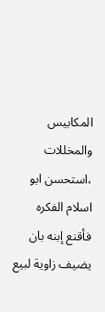المكابيس والمخللات ،استحسن ابو اسلام الفكره فأقنع إبنه بان يضيف زاوية لبيع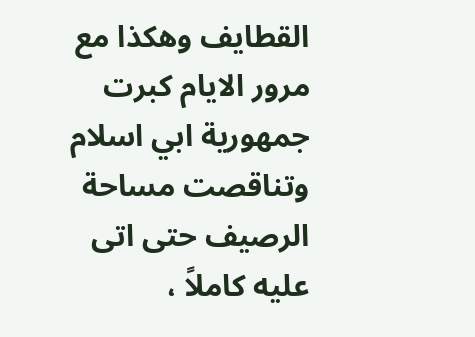القطايف وهكذا مع مرور الايام كبرت جمهورية ابي اسلام وتناقصت مساحة الرصيف حتى اتى عليه كاملاً ،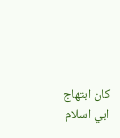كان ابتهاج ابي اسلام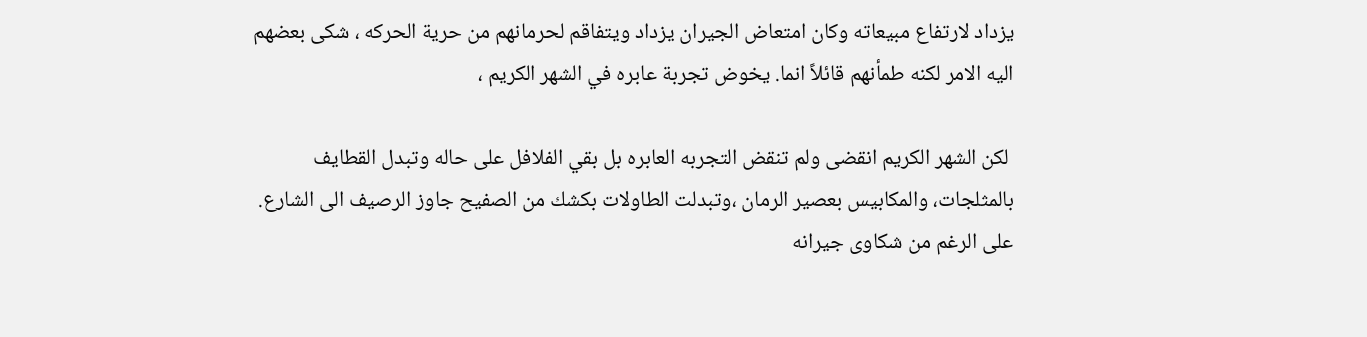يزداد لارتفاع مبيعاته وكان امتعاض الجيران يزداد ويتفاقم لحرمانهم من حرية الحركه ، شكى بعضهم اليه الامر لكنه طمأنهم قائلاً انما. يخوض تجربة عابره في الشهر الكريم ،

 لكن الشهر الكريم انقضى ولم تنقض التجربه العابره بل بقي الفلافل على حاله وتبدل القطايف بالمثلجات، والمكابيس بعصير الرمان ،وتبدلت الطاولات بكشك من الصفيح جاوز الرصيف الى الشارع. على الرغم من شكاوى جيرانه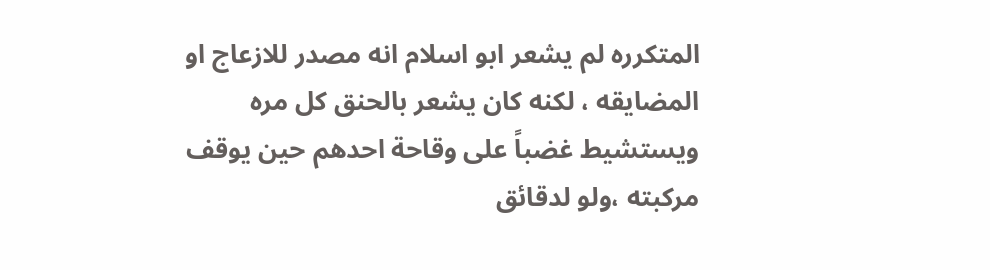المتكرره لم يشعر ابو اسلام انه مصدر للازعاج او المضايقه ، لكنه كان يشعر بالحنق كل مره ويستشيط غضباً على وقاحة احدهم حين يوقف مركبته ،ولو لدقائق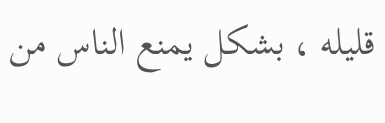قليله ، بشكل يمنع الناس من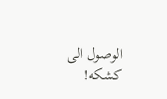الوصول الى كشكه!